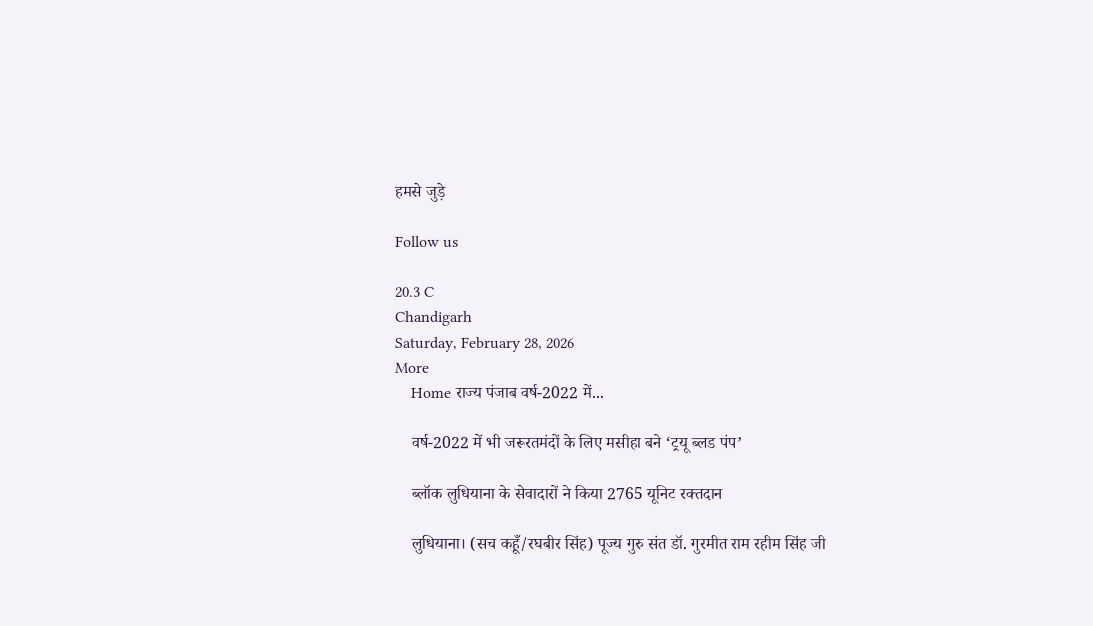हमसे जुड़े

Follow us

20.3 C
Chandigarh
Saturday, February 28, 2026
More
    Home राज्य पंजाब वर्ष-2022 में...

    वर्ष-2022 में भी जरूरतमंदों के लिए मसीहा बने ‘ट्रयू ब्लड पंप’

    ब्लॉक लुधियाना के सेवादारों ने किया 2765 यूनिट रक्तदान

    लुधियाना। (सच कहूँ/रघबीर सिंह) पूज्य गुरु संत डॉ. गुरमीत राम रहीम सिंह जी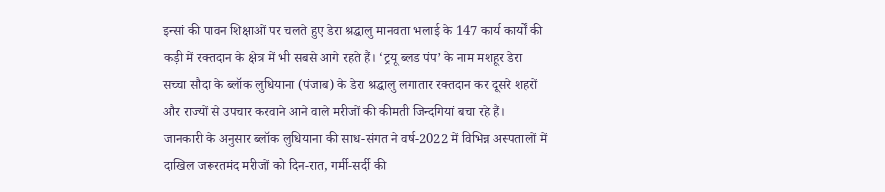इन्सां की पावन शिक्षाओं पर चलते हुए डेरा श्रद्धालु मानवता भलाई के 147 कार्य कार्यों की कड़ी में रक्तदान के क्षेत्र में भी सबसे आगे रहते हैं। ‘ट्रयू ब्लड पंप’ के नाम मशहूर डेरा सच्चा सौदा के ब्लॉक लुधियाना (पंजाब) के डेरा श्रद्धालु लगातार रक्तदान कर दूसरे शहरों और राज्यों से उपचार करवाने आने वाले मरीजों की कीमती जिन्दगियां बचा रहे हैं। जानकारी के अनुसार ब्लॉक लुधियाना की साध-संगत ने वर्ष-2022 में विभिन्न अस्पतालों में दाखिल जरूरतमंद मरीजों को दिन-रात, गर्मी-सर्दी की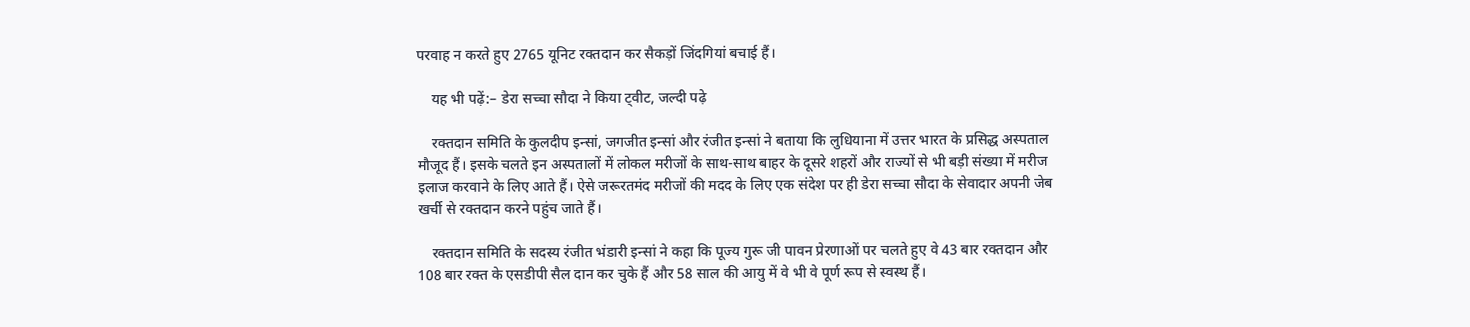परवाह न करते हुए 2765 यूनिट रक्तदान कर सैकड़ों जिंदगियां बचाई हैं।

    यह भी पढ़ें:– डेरा सच्चा सौदा ने किया ट्वीट, जल्दी पढ़े

    रक्तदान समिति के कुलदीप इन्सां, जगजीत इन्सां और रंजीत इन्सां ने बताया कि लुधियाना में उत्तर भारत के प्रसिद्ध अस्पताल मौजूद हैं। इसके चलते इन अस्पतालों में लोकल मरीजों के साथ-साथ बाहर के दूसरे शहरों और राज्यों से भी बड़ी संख्या में मरीज इलाज करवाने के लिए आते हैं। ऐसे जरूरतमंद मरीजों की मदद के लिए एक संदेश पर ही डेरा सच्चा सौदा के सेवादार अपनी जेब खर्ची से रक्तदान करने पहुंच जाते हैं।

    रक्तदान समिति के सदस्य रंजीत भंडारी इन्सां ने कहा कि पूज्य गुरू जी पावन प्रेरणाओं पर चलते हुए वे 43 बार रक्तदान और 108 बार रक्त के एसडीपी सैल दान कर चुके हैं और 58 साल की आयु में वे भी वे पूर्ण रूप से स्वस्थ हैं।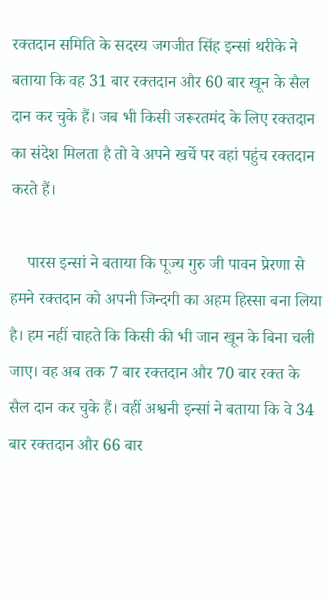रक्तदान समिति के सदस्य जगजीत सिंह इन्सां थरीके ने बताया कि वह 31 बार रक्तदान और 60 बार खून के सैल दान कर चुके हैं। जब भी किसी जरूरतमंद के लिए रक्तदान का संदेश मिलता है तो वे अपने खर्चे पर वहां पहुंच रक्तदान करते हैं।

    पारस इन्सां ने बताया कि पूज्य गुरु जी पावन प्रेरणा से हमने रक्तदान को अपनी जिन्दगी का अहम हिस्सा बना लिया है। हम नहीं चाहते कि किसी की भी जान खून के बिना चली जाए। वह अब तक 7 बार रक्तदान और 70 बार रक्त के सैल दान कर चुके हैं। वहीं अश्वनी इन्सां ने बताया कि वे 34 बार रक्तदान और 66 बार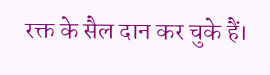रक्त के सैल दान कर चुके हैं।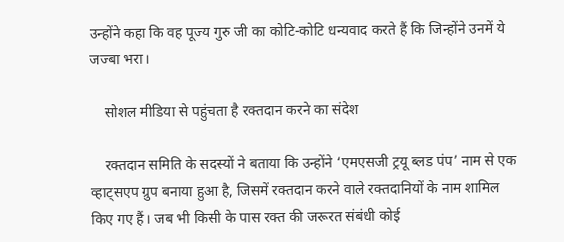उन्होंने कहा कि वह पूज्य गुरु जी का कोटि-कोटि धन्यवाद करते हैं कि जिन्होंने उनमें ये जज्बा भरा।

    सोशल मीडिया से पहुंचता है रक्तदान करने का संदेश

    रक्तदान समिति के सदस्यों ने बताया कि उन्होंने ‘एमएसजी ट्रयू ब्लड पंप’ नाम से एक व्हाट्सएप ग्रुप बनाया हुआ है, जिसमें रक्तदान करने वाले रक्तदानियों के नाम शामिल किए गए हैं। जब भी किसी के पास रक्त की जरूरत संबंधी कोई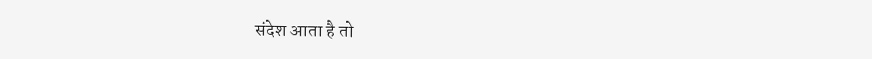संदेश आता है तो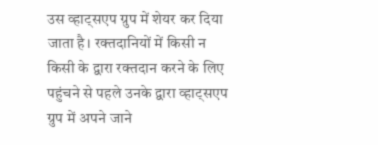उस व्हाट्सएप ग्रुप में शेयर कर दिया जाता है। रक्तदानियों में किसी न किसी के द्वारा रक्तदान करने के लिए पहुंचने से पहले उनके द्वारा व्हाट्सएप ग्रुप में अपने जाने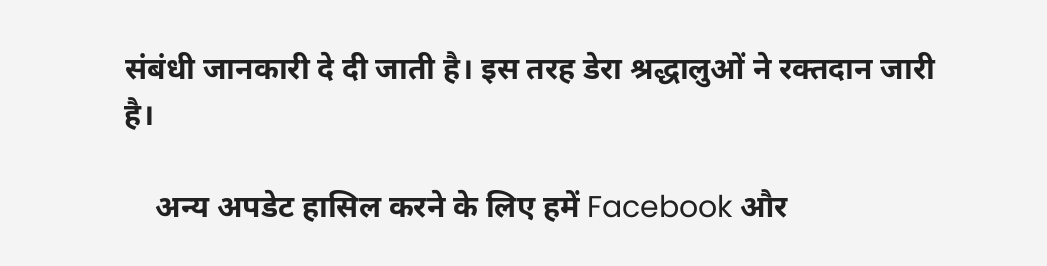संबंधी जानकारी दे दी जाती है। इस तरह डेरा श्रद्धालुओं ने रक्तदान जारी है।

    अन्य अपडेट हासिल करने के लिए हमें Facebook और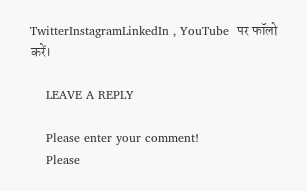TwitterInstagramLinkedIn , YouTube  पर फॉलो करें।

    LEAVE A REPLY

    Please enter your comment!
    Please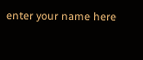enter your name here